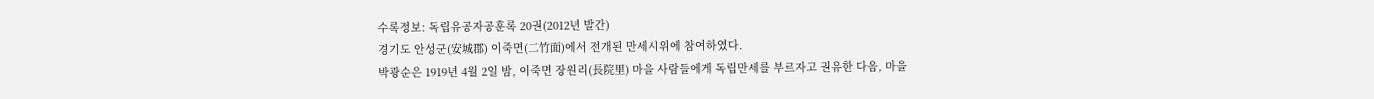수록정보: 독립유공자공훈록 20권(2012년 발간)
경기도 안성군(安城郡) 이죽면(二竹面)에서 전개된 만세시위에 참여하였다.
박광순은 1919년 4월 2일 밤, 이죽면 장원리(長院里) 마을 사람들에게 독립만세를 부르자고 권유한 다음, 마을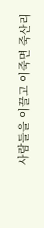사람들을 이끌고 이죽면 죽산리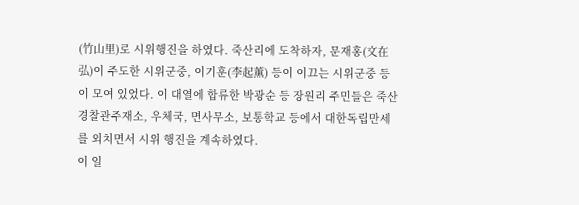(竹山里)로 시위행진을 하였다. 죽산리에 도착하자, 문재홍(文在弘)이 주도한 시위군중, 이기훈(李起薰) 등이 이끄는 시위군중 등이 모여 있었다. 이 대열에 합류한 박광순 등 장원리 주민들은 죽산 경찰관주재소, 우체국, 면사무소, 보통학교 등에서 대한독립만세를 외치면서 시위 행진을 계속하였다.
이 일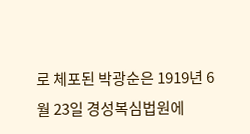로 체포된 박광순은 1919년 6월 23일 경성복심법원에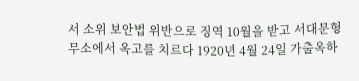서 소위 보안법 위반으로 징역 10월을 받고 서대문형무소에서 옥고를 치르다 1920년 4월 24일 가출옥하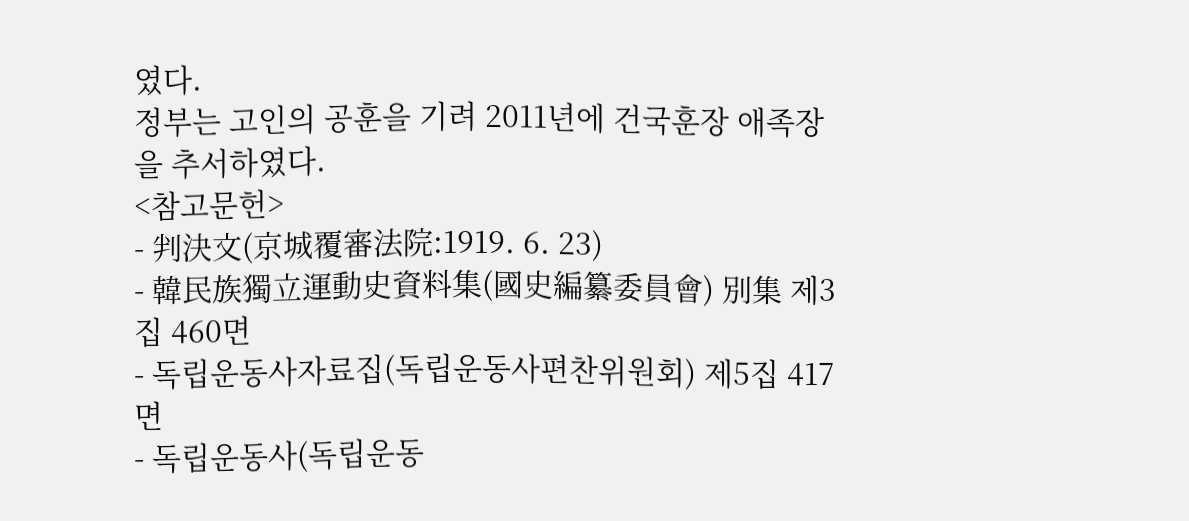였다.
정부는 고인의 공훈을 기려 2011년에 건국훈장 애족장을 추서하였다.
<참고문헌>
- 判決文(京城覆審法院:1919. 6. 23)
- 韓民族獨立運動史資料集(國史編纂委員會) 別集 제3집 460면
- 독립운동사자료집(독립운동사편찬위원회) 제5집 417면
- 독립운동사(독립운동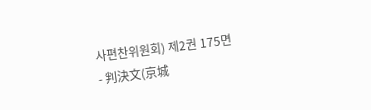사편찬위원회) 제2권 175면
- 判決文(京城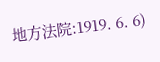地方法院:1919. 6. 6)